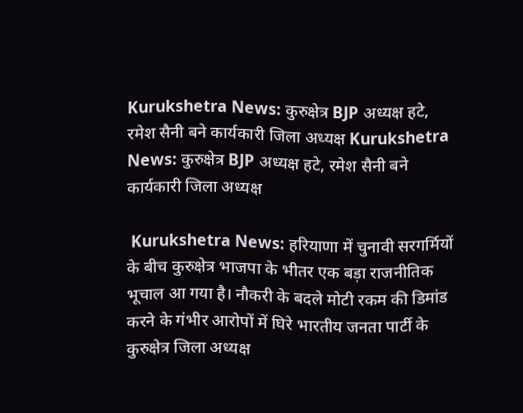Kurukshetra News: कुरुक्षेत्र BJP अध्यक्ष हटे, रमेश सैनी बने कार्यकारी जिला अध्यक्ष Kurukshetra News: कुरुक्षेत्र BJP अध्यक्ष हटे, रमेश सैनी बने कार्यकारी जिला अध्यक्ष

 Kurukshetra News: हरियाणा में चुनावी सरगर्मियों के बीच कुरुक्षेत्र भाजपा के भीतर एक बड़ा राजनीतिक भूचाल आ गया है। नौकरी के बदले मोटी रकम की डिमांड करने के गंभीर आरोपों में घिरे भारतीय जनता पार्टी के कुरुक्षेत्र जिला अध्यक्ष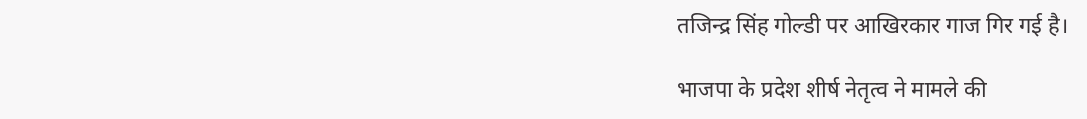तजिन्द्र सिंह गोल्डी पर आखिरकार गाज गिर गई है।

भाजपा के प्रदेश शीर्ष नेतृत्व ने मामले की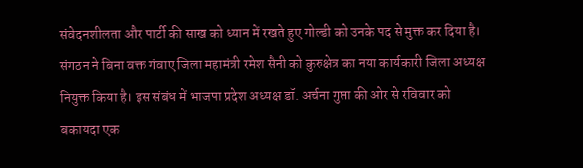संवेदनशीलता और पार्टी की साख को ध्यान में रखते हुए गोल्डी को उनके पद से मुक्त कर दिया है। संगठन ने बिना वक्त गंवाए जिला महामंत्री रमेश सैनी को कुरुक्षेत्र का नया कार्यकारी जिला अध्यक्ष नियुक्त किया है। इस संबंध में भाजपा प्रदेश अध्यक्ष डॉ. अर्चना गुप्ता की ओर से रविवार को बकायदा एक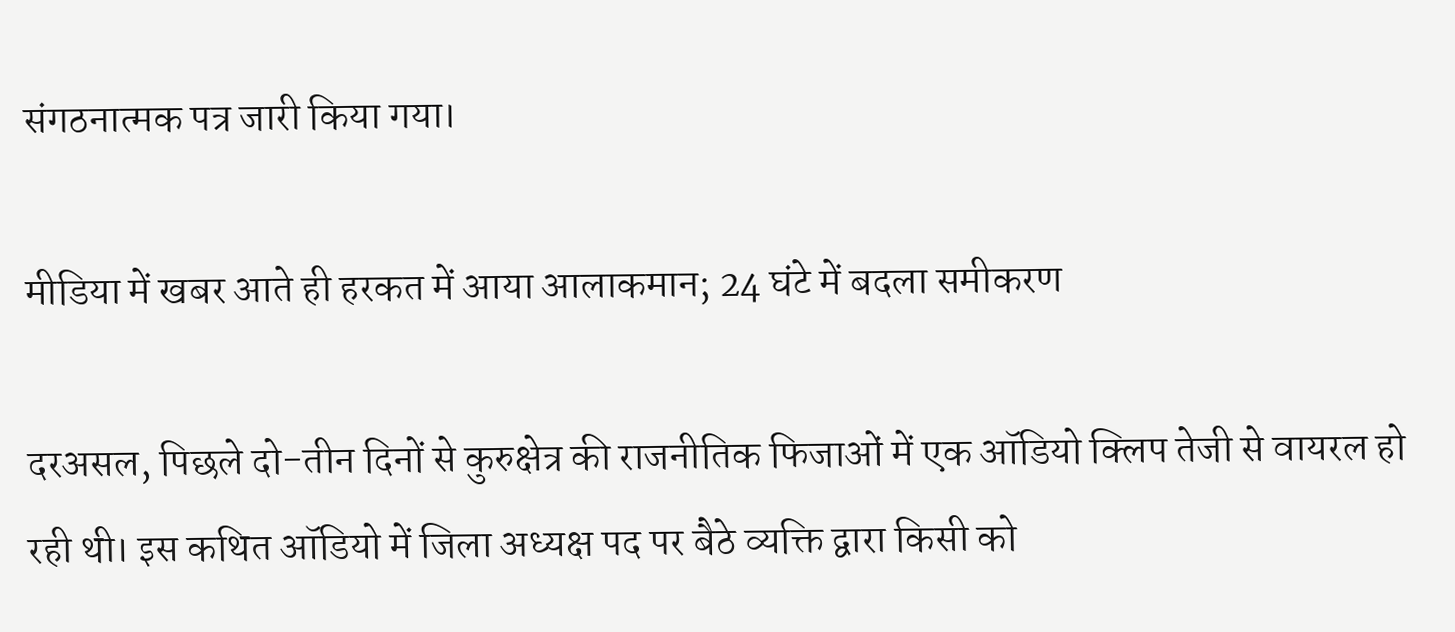संगठनात्मक पत्र जारी किया गया।

मीडिया में खबर आते ही हरकत में आया आलाकमान; 24 घंटे में बदला समीकरण

दरअसल, पिछले दो-तीन दिनों से कुरुक्षेत्र की राजनीतिक फिजाओं में एक ऑडियो क्लिप तेजी से वायरल हो रही थी। इस कथित ऑडियो में जिला अध्यक्ष पद पर बैठे व्यक्ति द्वारा किसी को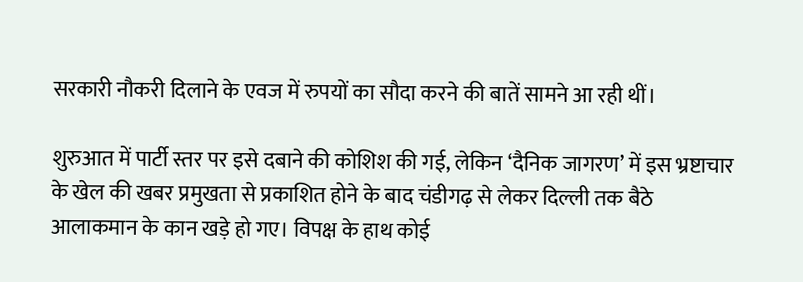सरकारी नौकरी दिलाने के एवज में रुपयों का सौदा करने की बातें सामने आ रही थीं।

शुरुआत में पार्टी स्तर पर इसे दबाने की कोशिश की गई, लेकिन ‘दैनिक जागरण’ में इस भ्रष्टाचार के खेल की खबर प्रमुखता से प्रकाशित होने के बाद चंडीगढ़ से लेकर दिल्ली तक बैठे आलाकमान के कान खड़े हो गए। विपक्ष के हाथ कोई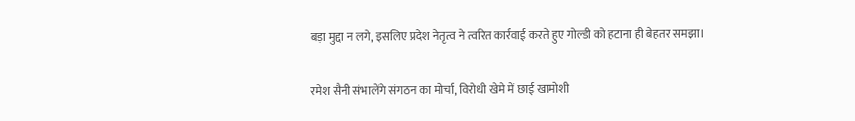बड़ा मुद्दा न लगे, इसलिए प्रदेश नेतृत्व ने त्वरित कार्रवाई करते हुए गोल्डी को हटाना ही बेहतर समझा।

रमेश सैनी संभालेंगे संगठन का मोर्चा, विरोधी खेमे में छाई खामोशी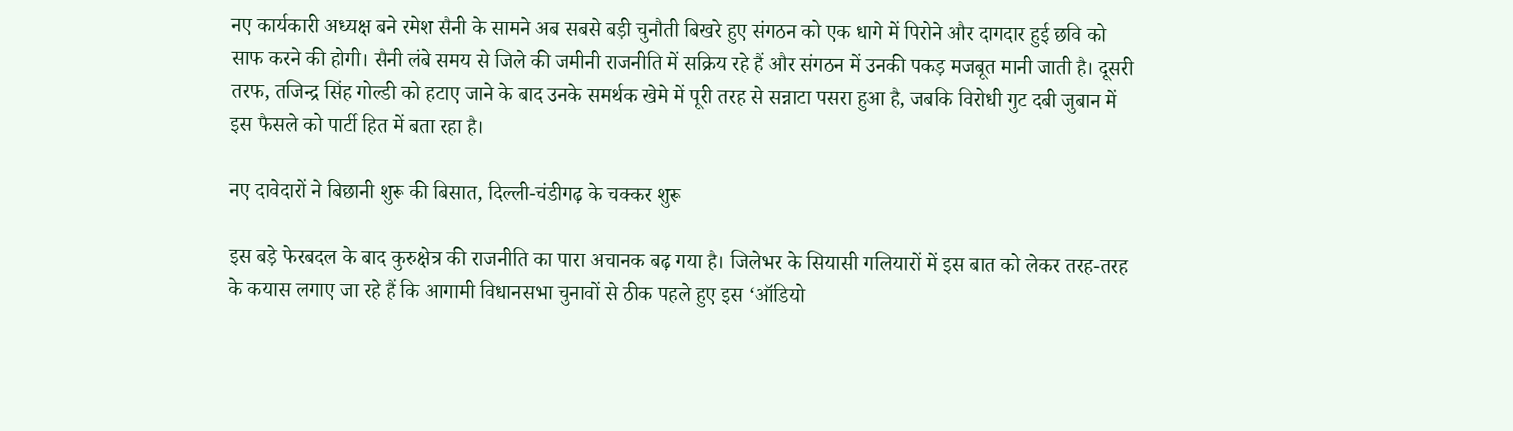नए कार्यकारी अध्यक्ष बने रमेश सैनी के सामने अब सबसे बड़ी चुनौती बिखरे हुए संगठन को एक धागे में पिरोने और दागदार हुई छवि को साफ करने की होगी। सैनी लंबे समय से जिले की जमीनी राजनीति में सक्रिय रहे हैं और संगठन में उनकी पकड़ मजबूत मानी जाती है। दूसरी तरफ, तजिन्द्र सिंह गोल्डी को हटाए जाने के बाद उनके समर्थक खेमे में पूरी तरह से सन्नाटा पसरा हुआ है, जबकि विरोधी गुट दबी जुबान में इस फैसले को पार्टी हित में बता रहा है।

नए दावेदारों ने बिछानी शुरू की बिसात, दिल्ली-चंडीगढ़ के चक्कर शुरू

इस बड़े फेरबदल के बाद कुरुक्षेत्र की राजनीति का पारा अचानक बढ़ गया है। जिलेभर के सियासी गलियारों में इस बात को लेकर तरह-तरह के कयास लगाए जा रहे हैं कि आगामी विधानसभा चुनावों से ठीक पहले हुए इस ‘ऑडियो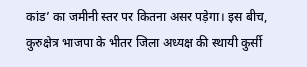कांड’ का जमीनी स्तर पर कितना असर पड़ेगा। इस बीच, कुरुक्षेत्र भाजपा के भीतर जिला अध्यक्ष की स्थायी कुर्सी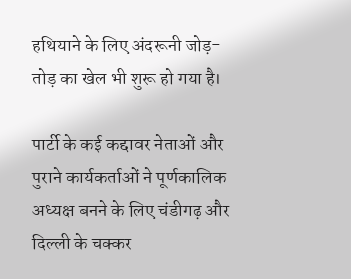हथियाने के लिए अंदरूनी जोड़-तोड़ का खेल भी शुरू हो गया है।

पार्टी के कई कद्दावर नेताओं और पुराने कार्यकर्ताओं ने पूर्णकालिक अध्यक्ष बनने के लिए चंडीगढ़ और दिल्ली के चक्कर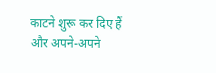काटने शुरू कर दिए हैं और अपने-अपने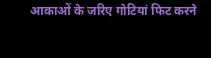आकाओं के जरिए गोटियां फिट करने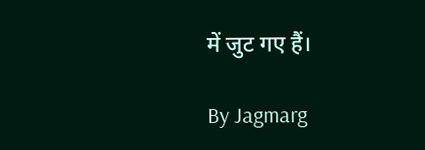में जुट गए हैं।

By Jagmarg